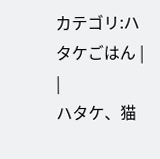カテゴリ:ハタケごはん |
|
ハタケ、猫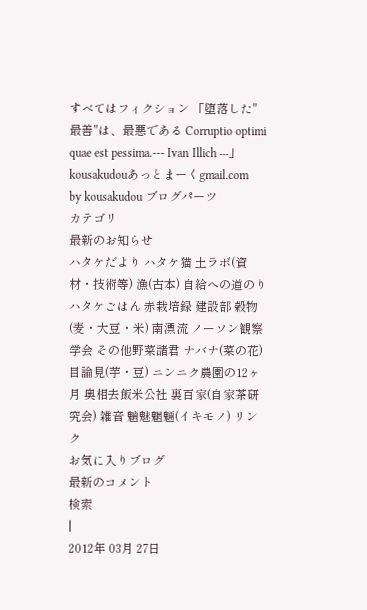すべてはフィクション 「堕落した"最善"は、最悪である Corruptio optimi quae est pessima.--- Ivan Illich ---」 kousakudouあっとまーくgmail.com
by kousakudou ブログパーツ
カテゴリ
最新のお知らせ
ハタケだより ハタケ猫 土ラボ(資材・技術等) 漁(古本) 自給への道のり ハタケごはん 赤栽培録 建設部 穀物(麦・大豆・米) 南漂流 ノーソン観察学会 その他野菜諸君 ナバナ(菜の花) 目論見(芋・豆) ニンニク農園の12ヶ月 奥相去飯米公社 裏百家(自家茶研究会) 雑音 魑魅魍魎(イキモノ) リンク
お気に入りブログ
最新のコメント
検索
|
2012年 03月 27日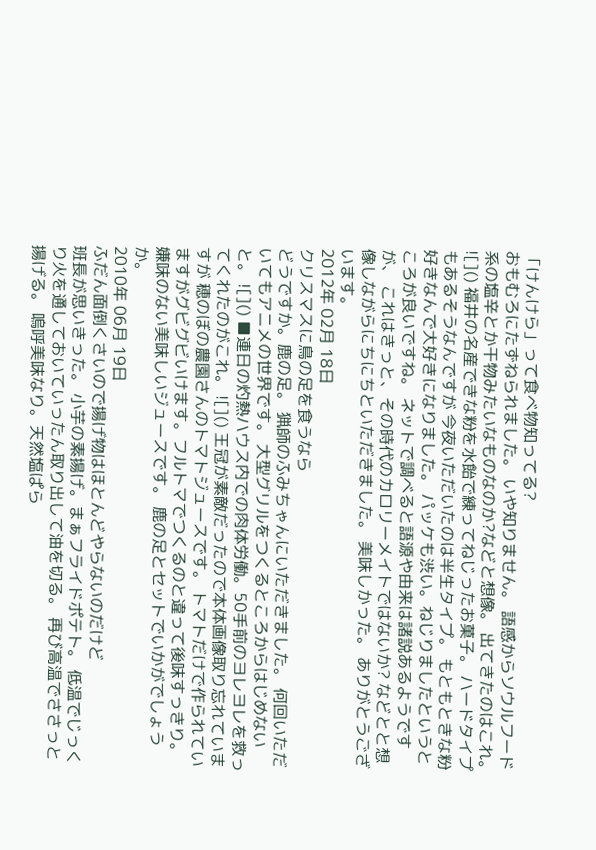「けんけら」って食べ物知ってる?
おもむろにたずねられました。 いや知りません。 語感からソウルフード系の塩辛とか干物みたいなものなのか?などと想像。 出てきたのはこれ。 ![]() 福井の名産できな粉を水飴で練ってねじったお菓子。 ハードタイプもあるそうなんですが 今夜いただいたのは半生タイプ。 もともときな粉好きなんで大好きになりました。 パッケも渋い。ねじりましたというところが良いですね。 ネットで調べると語源や由来は諸説あるようですが、 これはきっと、その時代のカロリーメイトではないか? などとと想像しながらにちにちといただきました。 美味しかった。 ありがとうございます。
2012年 02月 18日
クリスマスに鳥の足を食うなら
どうですか。鹿の足。 猟師のふみちゃんにいただきました。 何回いただいてもアニメの世界です。 大型グリルをつくるところからはじめないと。 ![]() ■連日の灼熱ハウス内での肉体労働。50手前のヨレヨレを救ってくれたのがこれ。 ![]() 王冠が素敵だったので本体画像取り忘れていますが 穂のぼの農園さんのトマトジュースです。 トマトだけで作られていますがグビグビいけます。フルトマでつくるのと違って後味すっきり。 嫌味のない美味しいジュースです。 鹿の足とセットでいかがでしょうか。
2010年 06月 19日
ふだん面倒くさいので揚げ物はほとんどやらないのだけど
班長が思いきった。 小芋の素揚げ。まぁフライドポテト。 低温でじっくり火を通しておいていったん取り出して油を切る。 再び高温でささっと揚げる。 嗚呼美味なり。天然塩ぱら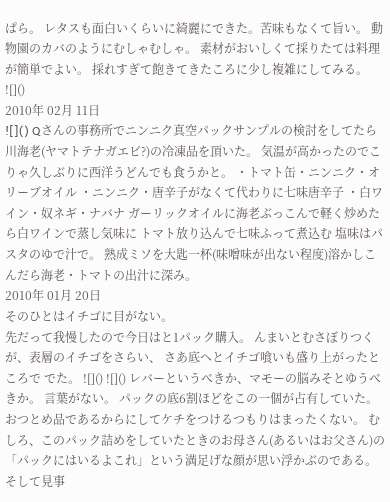ぱら。 レタスも面白いくらいに綺麗にできた。苦味もなくて旨い。 動物園のカバのようにむしゃむしゃ。 素材がおいしくて採りたては料理が簡単でよい。 採れすぎて飽きてきたころに少し複雑にしてみる。 ![]()
2010年 02月 11日
![]() Qさんの事務所でニンニク真空パックサンプルの検討をしてたら 川海老(ヤマトテナガエビ?)の冷凍品を頂いた。 気温が高かったのでこりゃ久しぶりに西洋うどんでも食うかと。 ・トマト缶・ニンニク・オリーブオイル ・ニンニク・唐辛子がなくて代わりに七味唐辛子 ・白ワイン・奴ネギ・ナバナ ガーリックオイルに海老ぶっこんで軽く炒めたら白ワインで蒸し気味に トマト放り込んで七味ふって煮込む 塩味はパスタのゆで汁で。 熟成ミソを大匙一杯(味噌味が出ない程度)溶かしこんだら海老・トマトの出汁に深み。
2010年 01月 20日
そのひとはイチゴに目がない。
先だって我慢したので今日はと1パック購入。 んまいとむさぼりつくが、表層のイチゴをさらい、 さあ底へとイチゴ喰いも盛り上がったところで でた。 ![]() ![]() レバーというべきか、マモーの脳みそとゆうべきか。 言葉がない。 パックの底6割ほどをこの一個が占有していた。 おつとめ品であるからにしてケチをつけるつもりはまったくない。 むしろ、このパック詰めをしていたときのお母さん(あるいはお父さん)の 「パックにはいるよこれ」という満足げな顔が思い浮かぶのである。 そして見事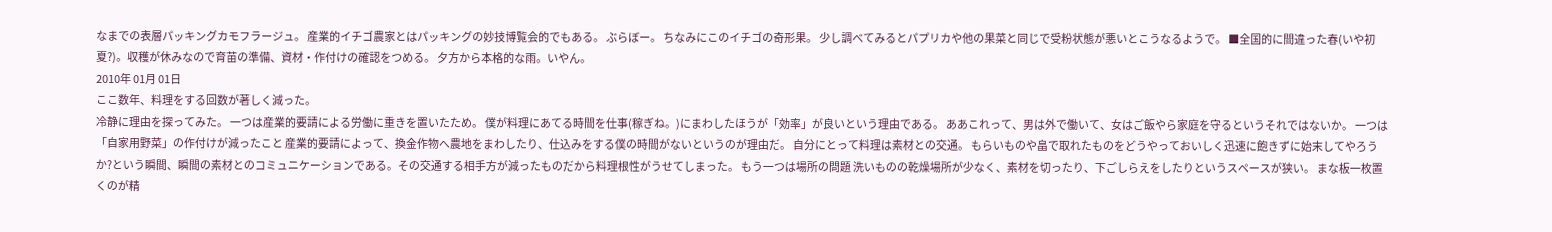なまでの表層パッキングカモフラージュ。 産業的イチゴ農家とはパッキングの妙技博覧会的でもある。 ぶらぼー。 ちなみにこのイチゴの奇形果。 少し調べてみるとパプリカや他の果菜と同じで受粉状態が悪いとこうなるようで。 ■全国的に間違った春(いや初夏?)。収穫が休みなので育苗の準備、資材・作付けの確認をつめる。 夕方から本格的な雨。いやん。
2010年 01月 01日
ここ数年、料理をする回数が著しく減った。
冷静に理由を探ってみた。 一つは産業的要請による労働に重きを置いたため。 僕が料理にあてる時間を仕事(稼ぎね。)にまわしたほうが「効率」が良いという理由である。 ああこれって、男は外で働いて、女はご飯やら家庭を守るというそれではないか。 一つは「自家用野菜」の作付けが減ったこと 産業的要請によって、換金作物へ農地をまわしたり、仕込みをする僕の時間がないというのが理由だ。 自分にとって料理は素材との交通。 もらいものや畠で取れたものをどうやっておいしく迅速に飽きずに始末してやろうか?という瞬間、瞬間の素材とのコミュニケーションである。その交通する相手方が減ったものだから料理根性がうせてしまった。 もう一つは場所の問題 洗いものの乾燥場所が少なく、素材を切ったり、下ごしらえをしたりというスペースが狭い。 まな板一枚置くのが精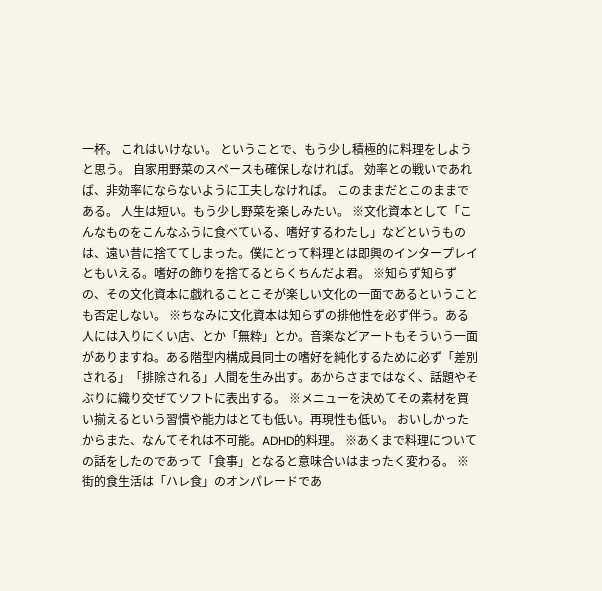一杯。 これはいけない。 ということで、もう少し積極的に料理をしようと思う。 自家用野菜のスペースも確保しなければ。 効率との戦いであれば、非効率にならないように工夫しなければ。 このままだとこのままである。 人生は短い。もう少し野菜を楽しみたい。 ※文化資本として「こんなものをこんなふうに食べている、嗜好するわたし」などというものは、遠い昔に捨ててしまった。僕にとって料理とは即興のインタープレイともいえる。嗜好の飾りを捨てるとらくちんだよ君。 ※知らず知らずの、その文化資本に戯れることこそが楽しい文化の一面であるということも否定しない。 ※ちなみに文化資本は知らずの排他性を必ず伴う。ある人には入りにくい店、とか「無粋」とか。音楽などアートもそういう一面がありますね。ある階型内構成員同士の嗜好を純化するために必ず「差別される」「排除される」人間を生み出す。あからさまではなく、話題やそぶりに織り交ぜてソフトに表出する。 ※メニューを決めてその素材を買い揃えるという習慣や能力はとても低い。再現性も低い。 おいしかったからまた、なんてそれは不可能。ADHD的料理。 ※あくまで料理についての話をしたのであって「食事」となると意味合いはまったく変わる。 ※街的食生活は「ハレ食」のオンパレードであ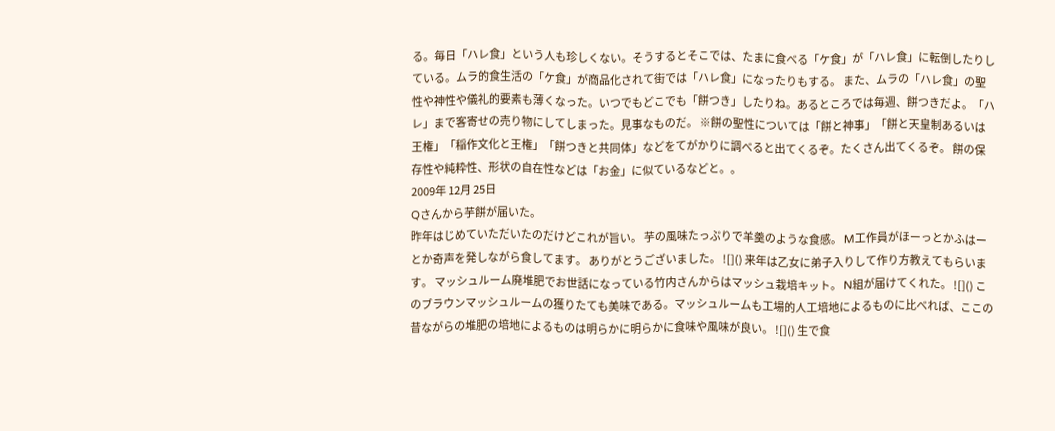る。毎日「ハレ食」という人も珍しくない。そうするとそこでは、たまに食べる「ケ食」が「ハレ食」に転倒したりしている。ムラ的食生活の「ケ食」が商品化されて街では「ハレ食」になったりもする。 また、ムラの「ハレ食」の聖性や神性や儀礼的要素も薄くなった。いつでもどこでも「餅つき」したりね。あるところでは毎週、餅つきだよ。「ハレ」まで客寄せの売り物にしてしまった。見事なものだ。 ※餅の聖性については「餅と神事」「餅と天皇制あるいは王権」「稲作文化と王権」「餅つきと共同体」などをてがかりに調べると出てくるぞ。たくさん出てくるぞ。 餅の保存性や純粋性、形状の自在性などは「お金」に似ているなどと。。
2009年 12月 25日
Qさんから芋餅が届いた。
昨年はじめていただいたのだけどこれが旨い。 芋の風味たっぷりで羊羹のような食感。 M工作員がほーっとかふはーとか奇声を発しながら食してます。 ありがとうございました。 ![]() 来年は乙女に弟子入りして作り方教えてもらいます。 マッシュルーム廃堆肥でお世話になっている竹内さんからはマッシュ栽培キット。 N組が届けてくれた。 ![]() このブラウンマッシュルームの獲りたても美味である。マッシュルームも工場的人工培地によるものに比べれば、ここの昔ながらの堆肥の培地によるものは明らかに明らかに食味や風味が良い。 ![]() 生で食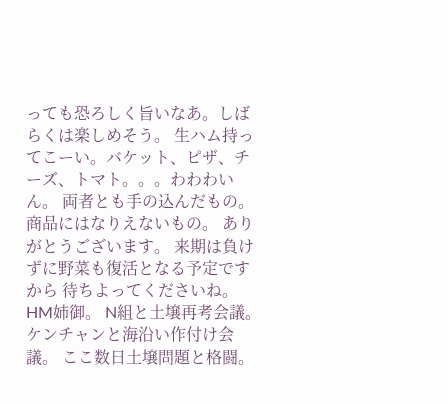っても恐ろしく旨いなあ。しばらくは楽しめそう。 生ハム持ってこーい。バケット、ピザ、チーズ、トマト。。。わわわいん。 両者とも手の込んだもの。商品にはなりえないもの。 ありがとうございます。 来期は負けずに野菜も復活となる予定ですから 待ちよってくださいね。 HM姉御。 N組と土壌再考会議。 ケンチャンと海沿い作付け会議。 ここ数日土壌問題と格闘。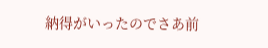納得がいったのでさあ前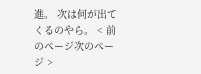進。 次は何が出てくるのやら。 < 前のページ次のページ >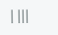| |||